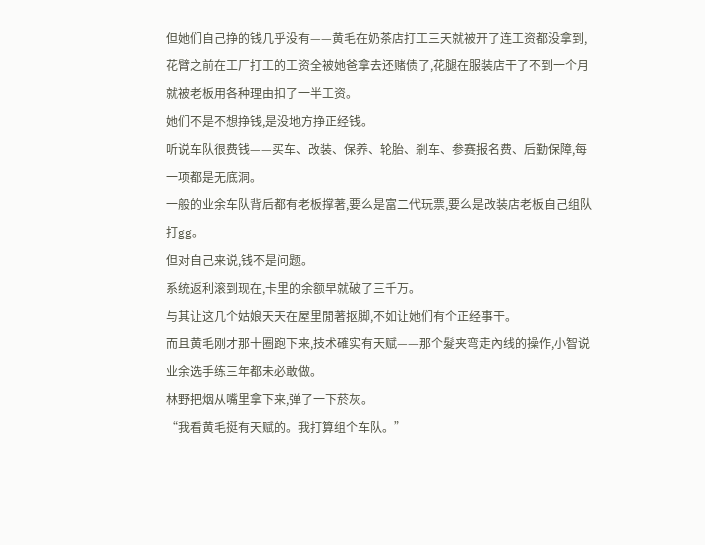但她们自己挣的钱几乎没有——黄毛在奶茶店打工三天就被开了连工资都没拿到,花臂之前在工厂打工的工资全被她爸拿去还赌债了,花腿在服装店干了不到一个月就被老板用各种理由扣了一半工资。
她们不是不想挣钱,是没地方挣正经钱。
听说车队很费钱——买车、改装、保养、轮胎、剎车、参赛报名费、后勤保障,每一项都是无底洞。
一般的业余车队背后都有老板撑著,要么是富二代玩票,要么是改装店老板自己组队打gg。
但对自己来说,钱不是问题。
系统返利滚到现在,卡里的余额早就破了三千万。
与其让这几个姑娘天天在屋里閒著抠脚,不如让她们有个正经事干。
而且黄毛刚才那十圈跑下来,技术確实有天赋——那个髮夹弯走內线的操作,小智说业余选手练三年都未必敢做。
林野把烟从嘴里拿下来,弹了一下菸灰。
“我看黄毛挺有天赋的。我打算组个车队。”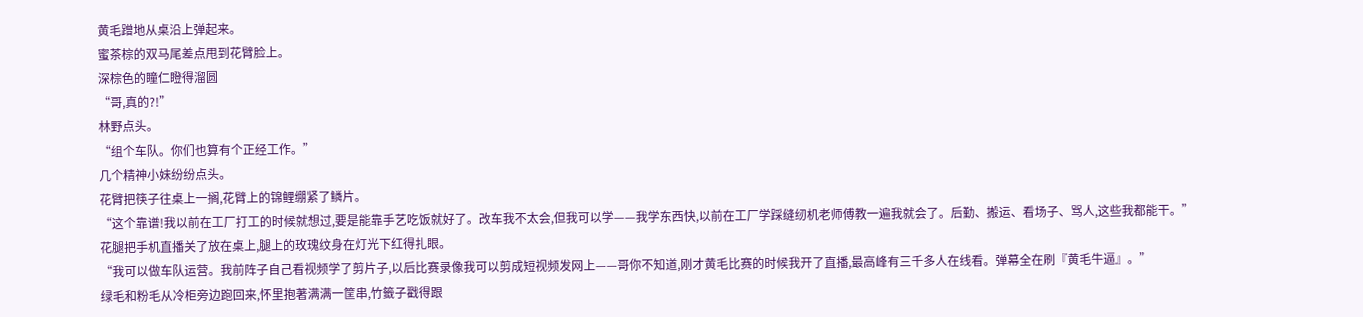黄毛蹭地从桌沿上弹起来。
蜜茶棕的双马尾差点甩到花臂脸上。
深棕色的瞳仁瞪得溜圆
“哥,真的?!”
林野点头。
“组个车队。你们也算有个正经工作。”
几个精神小妹纷纷点头。
花臂把筷子往桌上一搁,花臂上的锦鲤绷紧了鳞片。
“这个靠谱!我以前在工厂打工的时候就想过,要是能靠手艺吃饭就好了。改车我不太会,但我可以学——我学东西快,以前在工厂学踩缝纫机老师傅教一遍我就会了。后勤、搬运、看场子、骂人,这些我都能干。”
花腿把手机直播关了放在桌上,腿上的玫瑰纹身在灯光下红得扎眼。
“我可以做车队运营。我前阵子自己看视频学了剪片子,以后比赛录像我可以剪成短视频发网上——哥你不知道,刚才黄毛比赛的时候我开了直播,最高峰有三千多人在线看。弹幕全在刷『黄毛牛逼』。”
绿毛和粉毛从冷柜旁边跑回来,怀里抱著满满一筐串,竹籤子戳得跟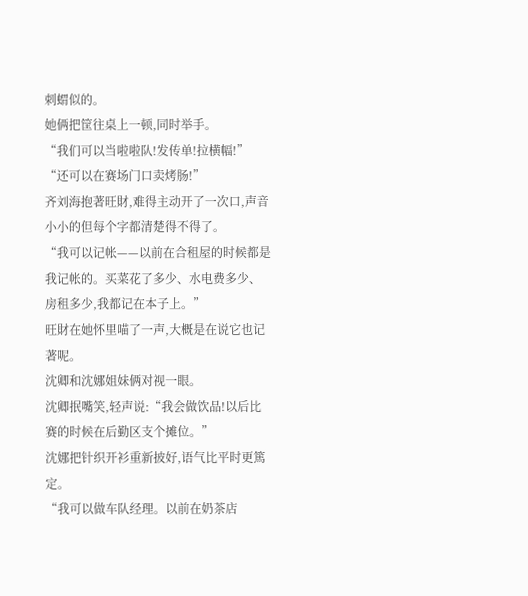刺蝟似的。
她俩把筐往桌上一顿,同时举手。
“我们可以当啦啦队!发传单!拉横幅!”
“还可以在赛场门口卖烤肠!”
齐刘海抱著旺財,难得主动开了一次口,声音小小的但每个字都清楚得不得了。
“我可以记帐——以前在合租屋的时候都是我记帐的。买菜花了多少、水电费多少、房租多少,我都记在本子上。”
旺財在她怀里喵了一声,大概是在说它也记著呢。
沈卿和沈娜姐妹俩对视一眼。
沈卿抿嘴笑,轻声说:“我会做饮品!以后比赛的时候在后勤区支个摊位。”
沈娜把针织开衫重新披好,语气比平时更篤定。
“我可以做车队经理。以前在奶茶店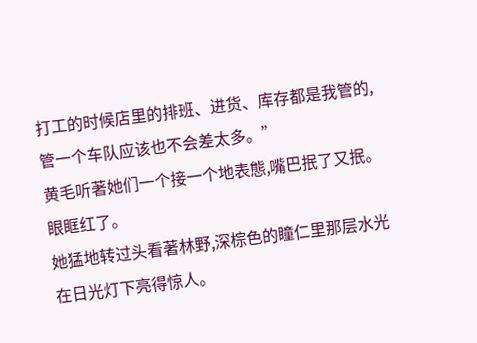打工的时候店里的排班、进货、库存都是我管的,管一个车队应该也不会差太多。”
黄毛听著她们一个接一个地表態,嘴巴抿了又抿。
眼眶红了。
她猛地转过头看著林野,深棕色的瞳仁里那层水光在日光灯下亮得惊人。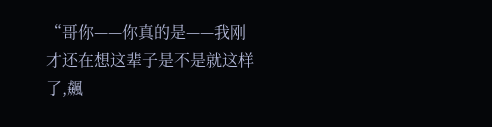“哥你——你真的是——我刚才还在想这辈子是不是就这样了,飆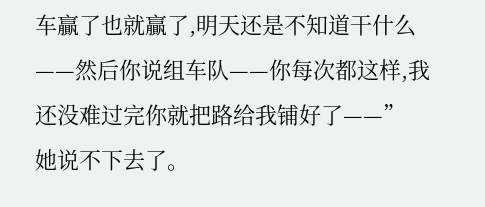车贏了也就贏了,明天还是不知道干什么——然后你说组车队——你每次都这样,我还没难过完你就把路给我铺好了——”
她说不下去了。